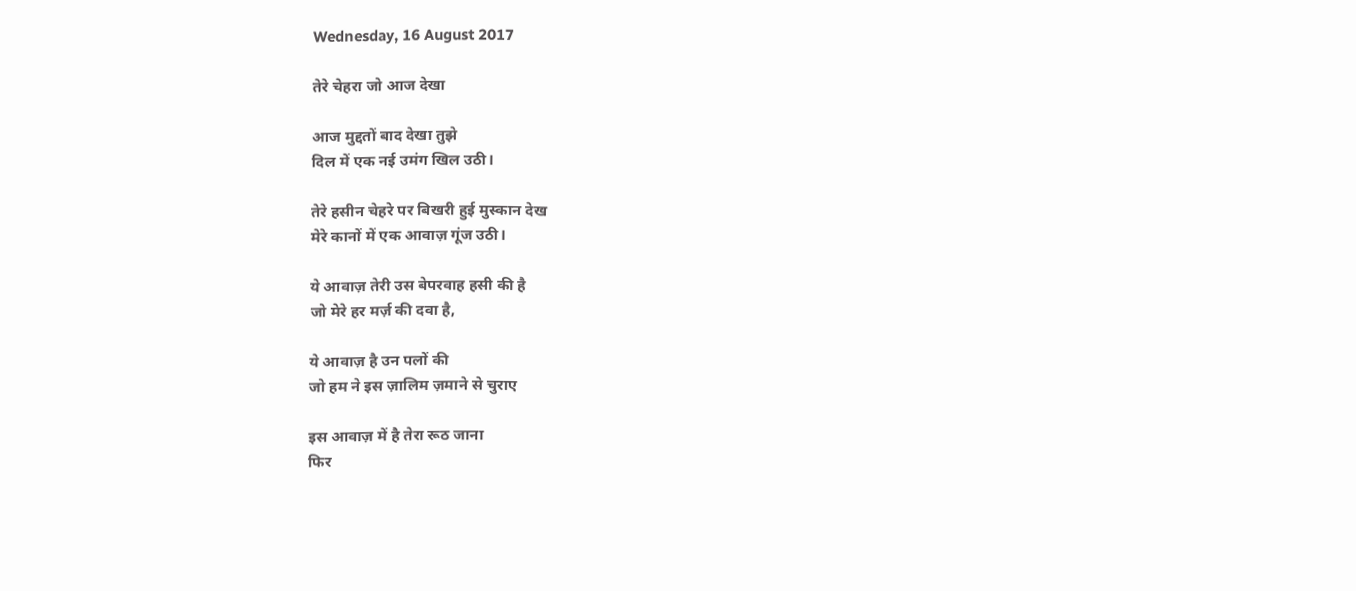Wednesday, 16 August 2017

तेरे चेहरा जो आज देखा

आज मुद्दतों बाद देखा तुझे
दिल में एक नई उमंग खिल उठी।

तेरे हसीन चेहरे पर बिखरी हुई मुस्कान देख
मेरे कानों में एक आवाज़ गूंज उठी।

ये आवाज़ तेरी उस बेपरवाह हसी की है
जो मेरे हर मर्ज़ की दवा है,

ये आवाज़ है उन पलों की
जो हम ने इस ज़ालिम ज़माने से चुराए

इस आवाज़ में है तेरा रूठ जाना
फिर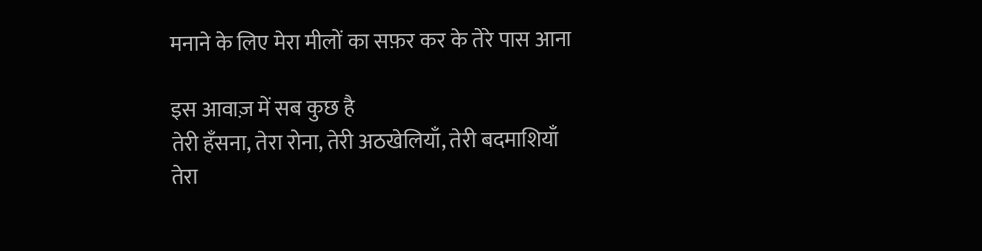मनाने के लिए मेरा मीलों का सफ़र कर के तेरे पास आना

इस आवाज़ में सब कुछ है
तेरी हँसना, तेरा रोना, तेरी अठखेलियाँ, तेरी बदमाशियाँ
तेरा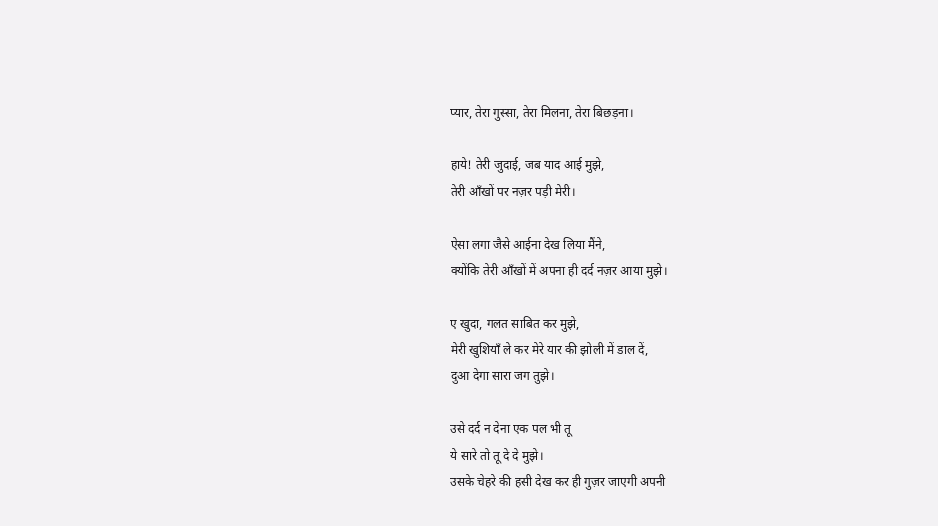प्यार, तेरा गुस्सा, तेरा मिलना, तेरा बिछड़ना।

हाये! तेरी जुदाई, जब याद आई मुझे,
तेरी आँखों पर नज़र पड़ी मेरी।

ऐसा लगा जैसे आईना देख लिया मैंने,
क्योंकि तेरी आँखों में अपना ही दर्द नज़र आया मुझे।

ए खुदा, गलत साबित कर मुझे,
मेरी खुशियाँ ले कर मेरे यार की झोली में डाल दें,
दुआ देगा सारा जग तुझे।

उसे दर्द न देना एक पल भी तू
ये सारे तो तू दे दे मुझे।
उसके चेहरे की हसी देख कर ही गुज़र जाएगी अपनी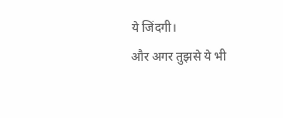ये जिंदगी।
और अगर तुझसे ये भी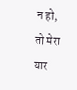न हो,
तो मेरा यार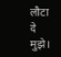लौटा दे मुझे।